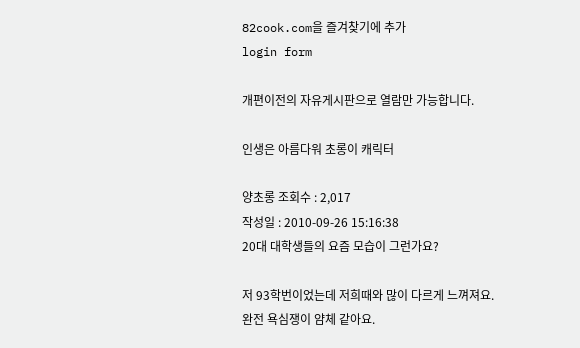82cook.com을 즐겨찾기에 추가
login form

개편이전의 자유게시판으로 열람만 가능합니다.

인생은 아름다워 초롱이 캐릭터

양초롱 조회수 : 2,017
작성일 : 2010-09-26 15:16:38
20대 대학생들의 요즘 모습이 그런가요?

저 93학번이었는데 저희때와 많이 다르게 느껴져요.
완전 욕심쟁이 얌체 같아요.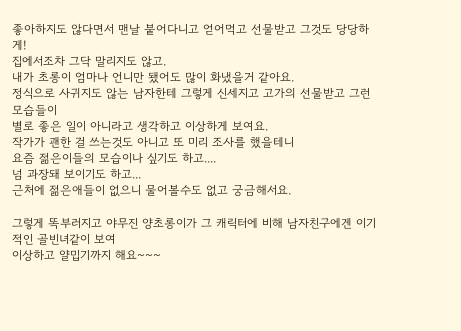좋아하지도 않다면서 맨날 붙어다니고 얻어먹고 선물받고 그것도 당당하게!
집에서조차 그닥 말리지도 않고.
내가 초롱이 엄마나 언니만 됐어도 많이 화냈을거 같아요.
정식으로 사귀지도 않는 남자한테 그렇게 신세지고 고가의 선물받고 그런 모습들이
별로 좋은 일이 아니라고 생각하고 이상하게 보여요.
작가가 괜한 걸 쓰는것도 아니고 또 미리 조사를 했을테니
요즘 젊은이들의 모습이나 싶기도 하고....
넘 과장돼 보이기도 하고...
근처에 젊은애들이 없으니 물어볼수도 없고 궁금해서요.

그렇게 똑부러지고 야무진 양초롱이가 그 캐릭터에 비해 남자친구에겐 이기적인 골빈녀같이 보여
이상하고 얄밉기까지 해요~~~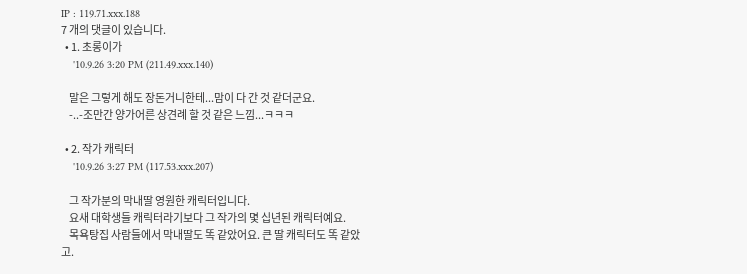IP : 119.71.xxx.188
7 개의 댓글이 있습니다.
  • 1. 초롱이가
    '10.9.26 3:20 PM (211.49.xxx.140)

    말은 그렇게 해도 장돈거니한테...맘이 다 간 것 같더군요.
    -..-조만간 양가어른 상견례 할 것 같은 느낌...ㅋㅋㅋ

  • 2. 작가 캐릭터
    '10.9.26 3:27 PM (117.53.xxx.207)

    그 작가분의 막내딸 영원한 캐릭터입니다.
    요새 대학생들 캐릭터라기보다 그 작가의 몇 십년된 캐릭터예요.
    목욕탕집 사람들에서 막내딸도 똑 같았어요. 큰 딸 캐릭터도 똑 같았고.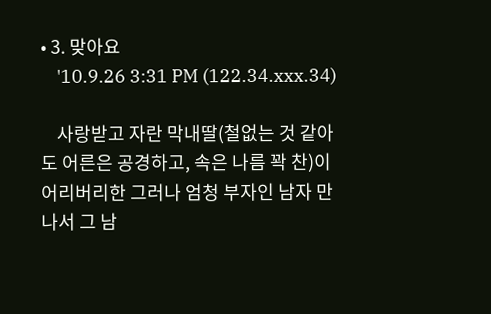• 3. 맞아요
    '10.9.26 3:31 PM (122.34.xxx.34)

    사랑받고 자란 막내딸(철없는 것 같아도 어른은 공경하고, 속은 나름 꽉 찬)이 어리버리한 그러나 엄청 부자인 남자 만나서 그 남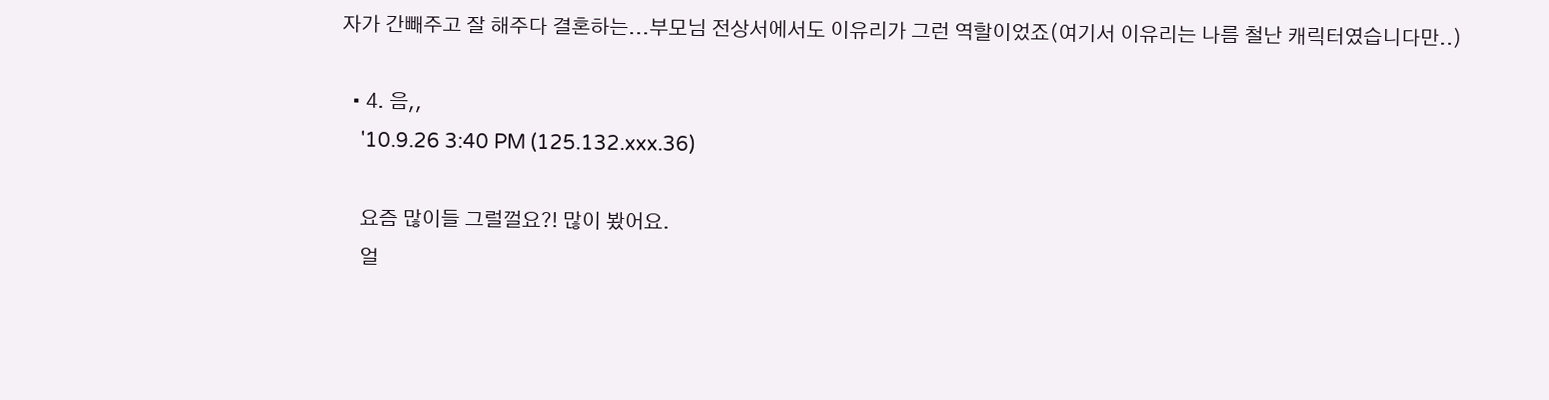자가 간빼주고 잘 해주다 결혼하는...부모님 전상서에서도 이유리가 그런 역할이었죠(여기서 이유리는 나름 철난 캐릭터였습니다만..)

  • 4. 음,,
    '10.9.26 3:40 PM (125.132.xxx.36)

    요즘 많이들 그럴껄요?! 많이 봤어요.
    얼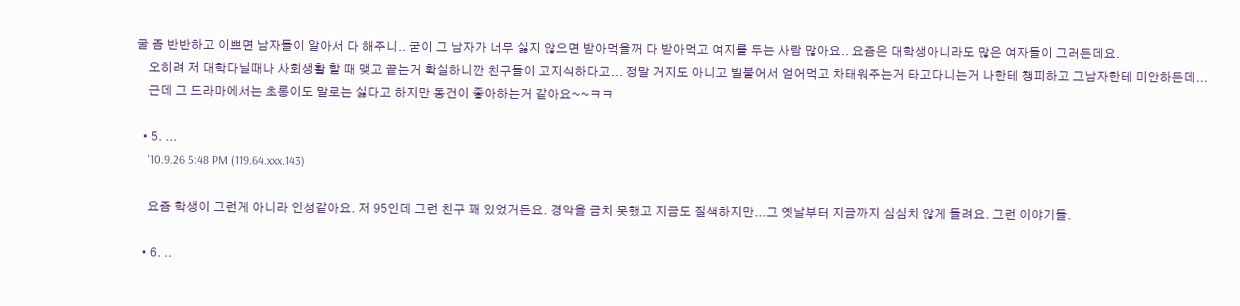굴 좀 반반하고 이쁘면 남자들이 알아서 다 해주니.. 굳이 그 남자가 너무 싫지 않으면 받아먹을꺼 다 받아먹고 여지를 두는 사람 많아요.. 요즘은 대학생아니라도 많은 여자들이 그러든데요.
    오히려 저 대학다닐때나 사회생활 할 때 맺고 끝는거 확실하니깐 친구들이 고지식하다고... 정말 거지도 아니고 빌붙어서 얻어먹고 차태워주는거 타고다니는거 나한테 챙피하고 그남자한테 미안하든데...
    근데 그 드라마에서는 초롱이도 말로는 싫다고 하지만 동건이 좋아하는거 같아요~~ㅋㅋ

  • 5. ...
    '10.9.26 5:48 PM (119.64.xxx.143)

    요즘 학생이 그런게 아니라 인성같아요. 저 95인데 그런 친구 꽤 있었거든요. 경악을 금치 못했고 지금도 질색하지만...그 옛날부터 지금까지 심심치 않게 들려요. 그런 이야기들.

  • 6. ..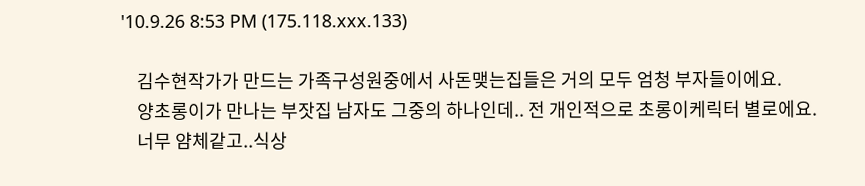'10.9.26 8:53 PM (175.118.xxx.133)

    김수현작가가 만드는 가족구성원중에서 사돈맺는집들은 거의 모두 엄청 부자들이에요.
    양초롱이가 만나는 부잣집 남자도 그중의 하나인데.. 전 개인적으로 초롱이케릭터 별로에요.
    너무 얌체같고..식상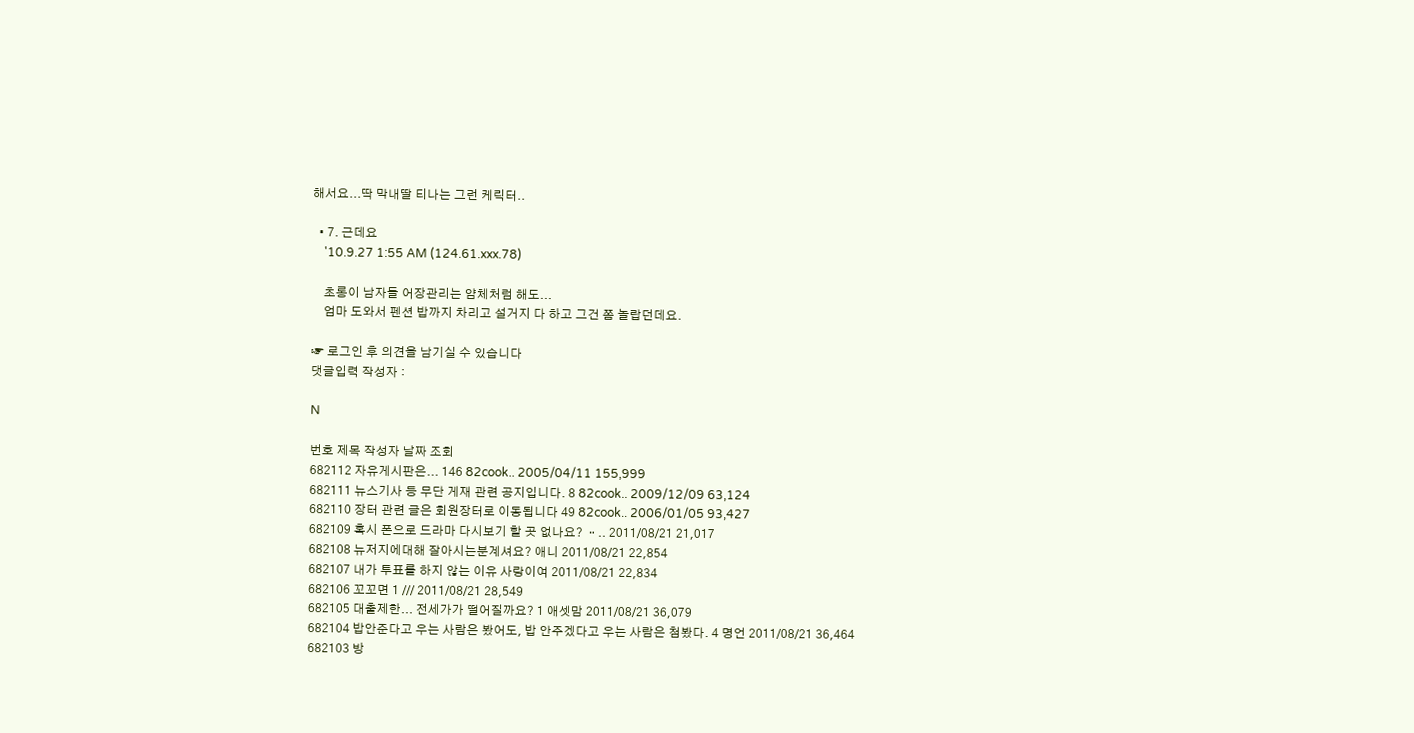해서요...딱 막내딸 티나는 그런 케릭터..

  • 7. 근데요
    '10.9.27 1:55 AM (124.61.xxx.78)

    초롱이 남자들 어장관리는 얌체처럼 해도...
    엄마 도와서 펜션 밥까지 차리고 설거지 다 하고 그건 쫌 놀랍던데요.

☞ 로그인 후 의견을 남기실 수 있습니다
댓글입력 작성자 :

N

번호 제목 작성자 날짜 조회
682112 자유게시판은... 146 82cook.. 2005/04/11 155,999
682111 뉴스기사 등 무단 게재 관련 공지입니다. 8 82cook.. 2009/12/09 63,124
682110 장터 관련 글은 회원장터로 이동됩니다 49 82cook.. 2006/01/05 93,427
682109 혹시 폰으로 드라마 다시보기 할 곳 없나요? ᆢ.. 2011/08/21 21,017
682108 뉴저지에대해 잘아시는분계셔요? 애니 2011/08/21 22,854
682107 내가 투표를 하지 않는 이유 사랑이여 2011/08/21 22,834
682106 꼬꼬면 1 /// 2011/08/21 28,549
682105 대출제한... 전세가가 떨어질까요? 1 애셋맘 2011/08/21 36,079
682104 밥안준다고 우는 사람은 봤어도, 밥 안주겠다고 우는 사람은 첨봤다. 4 명언 2011/08/21 36,464
682103 방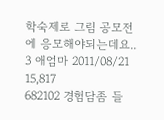학숙제로 그림 공모전에 응모해야되는데요.. 3 애엄마 2011/08/21 15,817
682102 경험담좀 들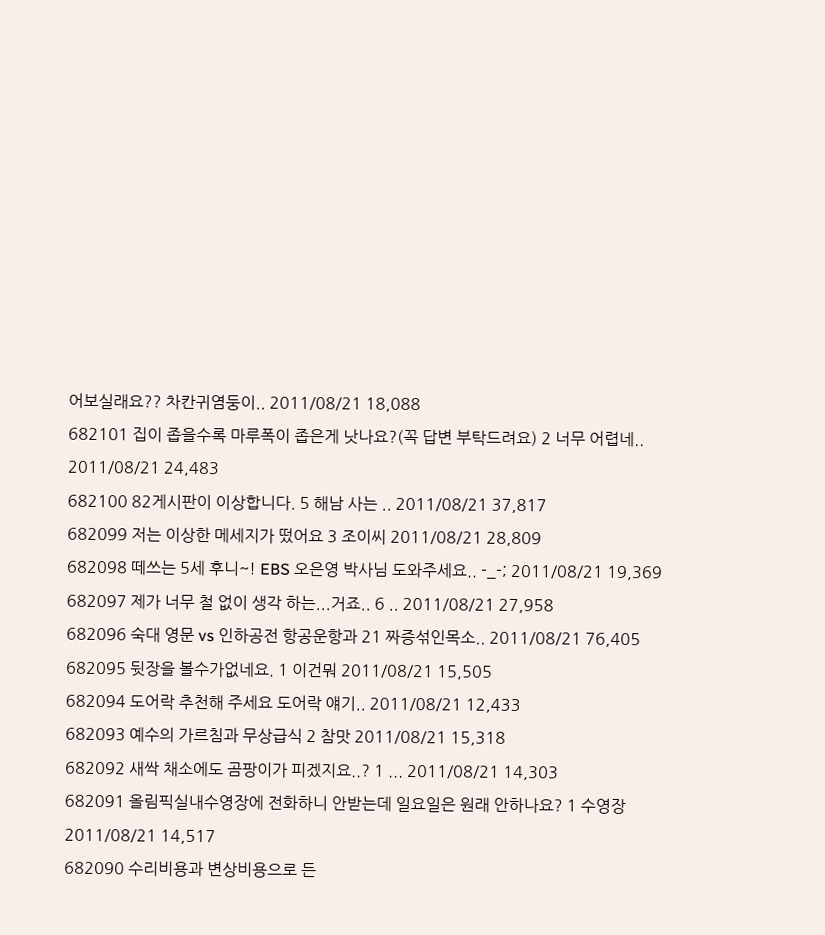어보실래요?? 차칸귀염둥이.. 2011/08/21 18,088
682101 집이 좁을수록 마루폭이 좁은게 낫나요?(꼭 답변 부탁드려요) 2 너무 어렵네.. 2011/08/21 24,483
682100 82게시판이 이상합니다. 5 해남 사는 .. 2011/08/21 37,817
682099 저는 이상한 메세지가 떴어요 3 조이씨 2011/08/21 28,809
682098 떼쓰는 5세 후니~! EBS 오은영 박사님 도와주세요.. -_-; 2011/08/21 19,369
682097 제가 너무 철 없이 생각 하는...거죠.. 6 .. 2011/08/21 27,958
682096 숙대 영문 vs 인하공전 항공운항과 21 짜증섞인목소.. 2011/08/21 76,405
682095 뒷장을 볼수가없네요. 1 이건뭐 2011/08/21 15,505
682094 도어락 추천해 주세요 도어락 얘기.. 2011/08/21 12,433
682093 예수의 가르침과 무상급식 2 참맛 2011/08/21 15,318
682092 새싹 채소에도 곰팡이가 피겠지요..? 1 ... 2011/08/21 14,303
682091 올림픽실내수영장에 전화하니 안받는데 일요일은 원래 안하나요? 1 수영장 2011/08/21 14,517
682090 수리비용과 변상비용으로 든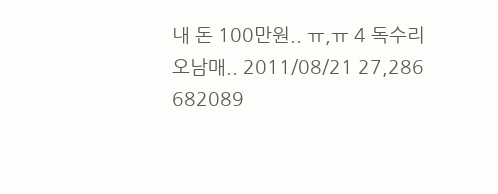내 돈 100만원.. ㅠ,ㅠ 4 독수리오남매.. 2011/08/21 27,286
682089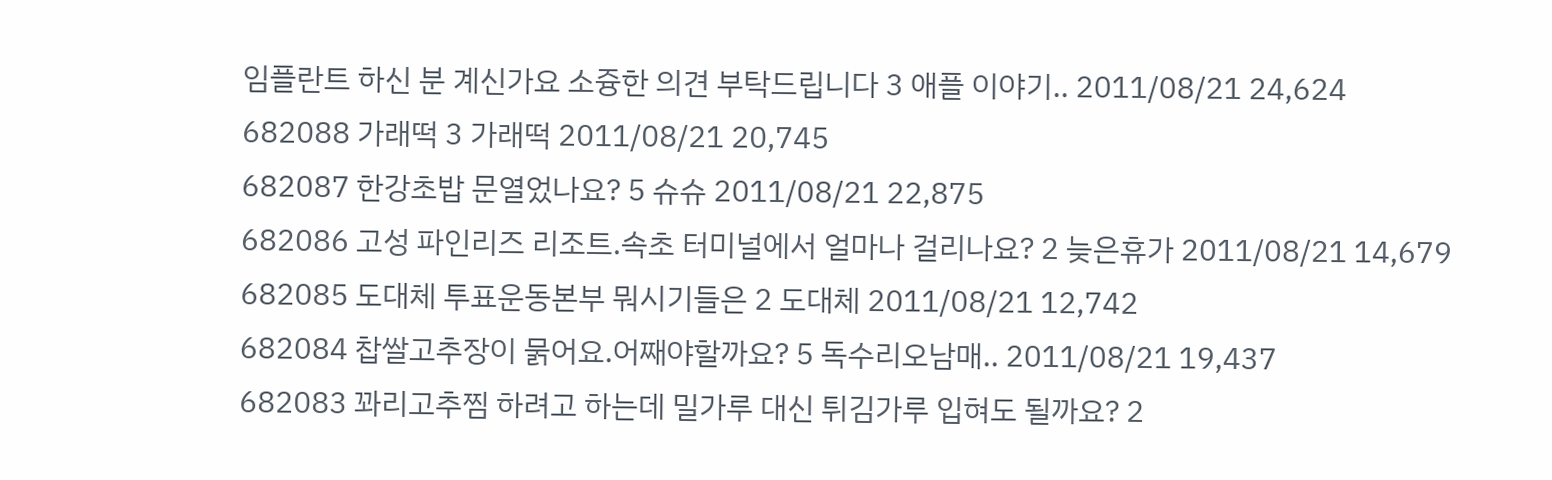임플란트 하신 분 계신가요 소즁한 의견 부탁드립니다 3 애플 이야기.. 2011/08/21 24,624
682088 가래떡 3 가래떡 2011/08/21 20,745
682087 한강초밥 문열었나요? 5 슈슈 2011/08/21 22,875
682086 고성 파인리즈 리조트.속초 터미널에서 얼마나 걸리나요? 2 늦은휴가 2011/08/21 14,679
682085 도대체 투표운동본부 뭐시기들은 2 도대체 2011/08/21 12,742
682084 찹쌀고추장이 묽어요.어째야할까요? 5 독수리오남매.. 2011/08/21 19,437
682083 꽈리고추찜 하려고 하는데 밀가루 대신 튀김가루 입혀도 될까요? 2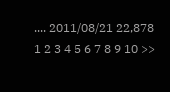.... 2011/08/21 22,878
1 2 3 4 5 6 7 8 9 10 >>